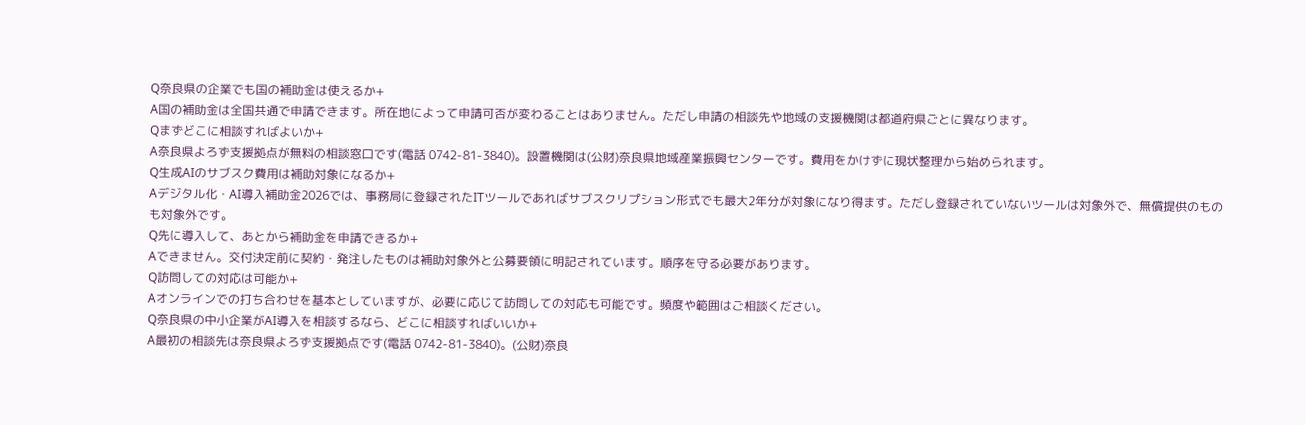Q奈良県の企業でも国の補助金は使えるか+
A国の補助金は全国共通で申請できます。所在地によって申請可否が変わることはありません。ただし申請の相談先や地域の支援機関は都道府県ごとに異なります。
Qまずどこに相談すればよいか+
A奈良県よろず支援拠点が無料の相談窓口です(電話 0742-81-3840)。設置機関は(公財)奈良県地域産業振興センターです。費用をかけずに現状整理から始められます。
Q生成AIのサブスク費用は補助対象になるか+
Aデジタル化・AI導入補助金2026では、事務局に登録されたITツールであればサブスクリプション形式でも最大2年分が対象になり得ます。ただし登録されていないツールは対象外で、無償提供のものも対象外です。
Q先に導入して、あとから補助金を申請できるか+
Aできません。交付決定前に契約・発注したものは補助対象外と公募要領に明記されています。順序を守る必要があります。
Q訪問しての対応は可能か+
Aオンラインでの打ち合わせを基本としていますが、必要に応じて訪問しての対応も可能です。頻度や範囲はご相談ください。
Q奈良県の中小企業がAI導入を相談するなら、どこに相談すればいいか+
A最初の相談先は奈良県よろず支援拠点です(電話 0742-81-3840)。(公財)奈良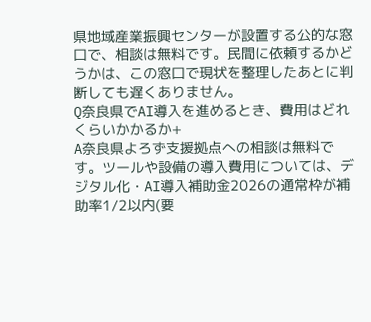県地域産業振興センターが設置する公的な窓口で、相談は無料です。民間に依頼するかどうかは、この窓口で現状を整理したあとに判断しても遅くありません。
Q奈良県でAI導入を進めるとき、費用はどれくらいかかるか+
A奈良県よろず支援拠点への相談は無料です。ツールや設備の導入費用については、デジタル化・AI導入補助金2026の通常枠が補助率1/2以内(要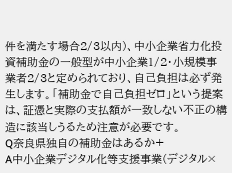件を満たす場合2/3以内)、中小企業省力化投資補助金の一般型が中小企業1/2・小規模事業者2/3と定められており、自己負担は必ず発生します。「補助金で自己負担ゼロ」という提案は、証憑と実際の支払額が一致しない不正の構造に該当しうるため注意が必要です。
Q奈良県独自の補助金はあるか+
A中小企業デジタル化等支援事業(デジタル×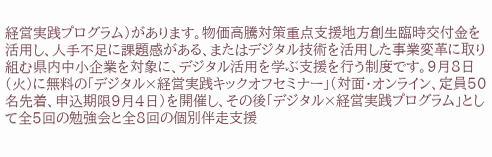経営実践プログラム)があります。物価高騰対策重点支援地方創生臨時交付金を活用し、人手不足に課題感がある、またはデジタル技術を活用した事業変革に取り組む県内中小企業を対象に、デジタル活用を学ぶ支援を行う制度です。9月8日(火)に無料の「デジタル×経営実践キックオフセミナー」(対面・オンライン、定員50名先着、申込期限9月4日)を開催し、その後「デジタル×経営実践プログラム」として全5回の勉強会と全8回の個別伴走支援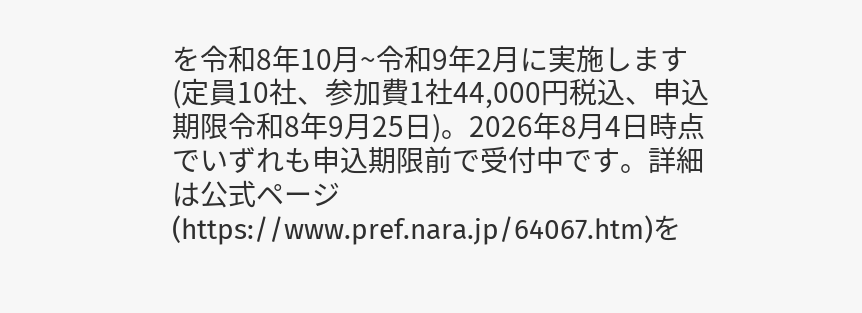を令和8年10月~令和9年2月に実施します(定員10社、参加費1社44,000円税込、申込期限令和8年9月25日)。2026年8月4日時点でいずれも申込期限前で受付中です。詳細は公式ページ(https://www.pref.nara.jp/64067.htm)を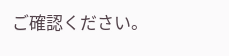ご確認ください。